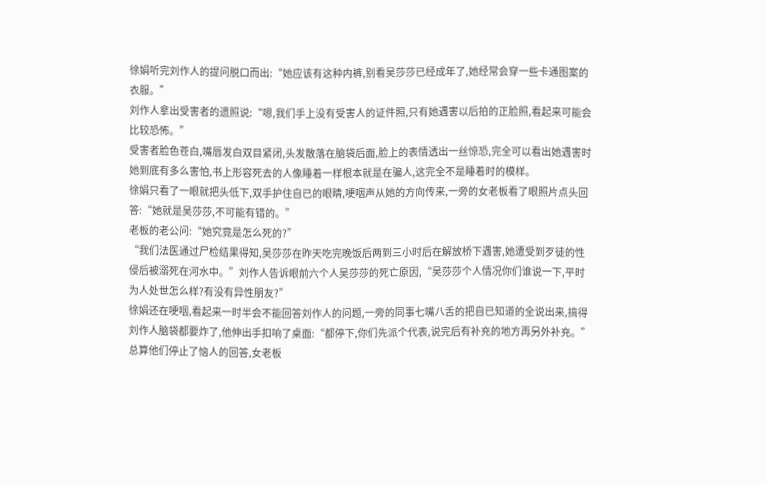徐娟听完刘作人的提问脱口而出:“她应该有这种内裤,别看吴莎莎已经成年了,她经常会穿一些卡通图案的衣服。”
刘作人拿出受害者的遗照说:“嗯,我们手上没有受害人的证件照,只有她遇害以后拍的正脸照,看起来可能会比较恐怖。”
受害者脸色苍白,嘴唇发白双目紧闭,头发散落在脑袋后面,脸上的表情透出一丝惊恐,完全可以看出她遇害时她到底有多么害怕,书上形容死去的人像睡着一样根本就是在骗人,这完全不是睡着时的模样。
徐娟只看了一眼就把头低下,双手护住自已的眼睛,哽咽声从她的方向传来,一旁的女老板看了眼照片点头回答:“她就是吴莎莎,不可能有错的。”
老板的老公问:“她究竟是怎么死的?”
“我们法医通过尸检结果得知,吴莎莎在昨天吃完晚饭后两到三小时后在解放桥下遇害,她遭受到歹徒的性侵后被溺死在河水中。”刘作人告诉眼前六个人吴莎莎的死亡原因,“吴莎莎个人情况你们谁说一下,平时为人处世怎么样?有没有异性朋友?”
徐娟还在哽咽,看起来一时半会不能回答刘作人的问题,一旁的同事七嘴八舌的把自已知道的全说出来,搞得刘作人脑袋都要炸了,他伸出手扣响了桌面:“都停下,你们先派个代表,说完后有补充的地方再另外补充。”
总算他们停止了恼人的回答,女老板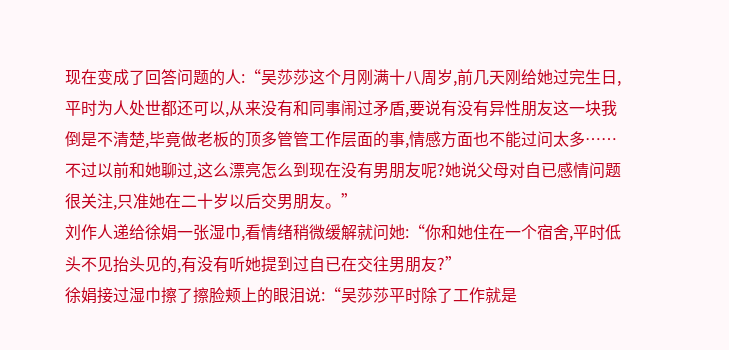现在变成了回答问题的人:“吴莎莎这个月刚满十八周岁,前几天刚给她过完生日,平时为人处世都还可以,从来没有和同事闹过矛盾,要说有没有异性朋友这一块我倒是不清楚,毕竟做老板的顶多管管工作层面的事,情感方面也不能过问太多……不过以前和她聊过,这么漂亮怎么到现在没有男朋友呢?她说父母对自已感情问题很关注,只准她在二十岁以后交男朋友。”
刘作人递给徐娟一张湿巾,看情绪稍微缓解就问她:“你和她住在一个宿舍,平时低头不见抬头见的,有没有听她提到过自已在交往男朋友?”
徐娟接过湿巾擦了擦脸颊上的眼泪说:“吴莎莎平时除了工作就是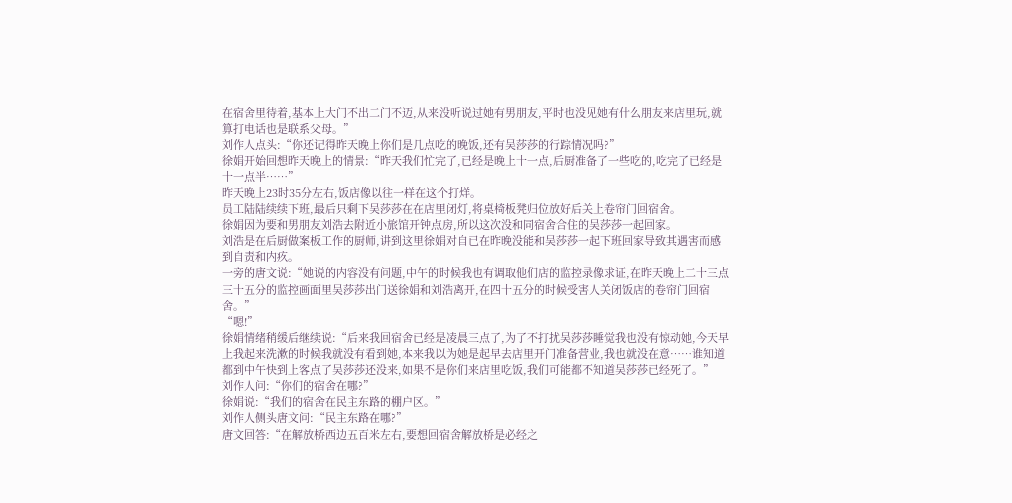在宿舍里待着,基本上大门不出二门不迈,从来没听说过她有男朋友,平时也没见她有什么朋友来店里玩,就算打电话也是联系父母。”
刘作人点头:“你还记得昨天晚上你们是几点吃的晚饭,还有吴莎莎的行踪情况吗?”
徐娟开始回想昨天晚上的情景:“昨天我们忙完了,已经是晚上十一点,后厨准备了一些吃的,吃完了已经是十一点半……”
昨天晚上23时35分左右,饭店像以往一样在这个打烊。
员工陆陆续续下班,最后只剩下吴莎莎在在店里闭灯,将桌椅板凳归位放好后关上卷帘门回宿舍。
徐娟因为要和男朋友刘浩去附近小旅馆开钟点房,所以这次没和同宿舍合住的吴莎莎一起回家。
刘浩是在后厨做案板工作的厨师,讲到这里徐娟对自已在昨晚没能和吴莎莎一起下班回家导致其遇害而感到自责和内疚。
一旁的唐文说:“她说的内容没有问题,中午的时候我也有调取他们店的监控录像求证,在昨天晚上二十三点三十五分的监控画面里吴莎莎出门送徐娟和刘浩离开,在四十五分的时候受害人关闭饭店的卷帘门回宿舍。”
“嗯!”
徐娟情绪稍缓后继续说:“后来我回宿舍已经是凌晨三点了,为了不打扰吴莎莎睡觉我也没有惊动她,今天早上我起来洗漱的时候我就没有看到她,本来我以为她是起早去店里开门准备营业,我也就没在意……谁知道都到中午快到上客点了吴莎莎还没来,如果不是你们来店里吃饭,我们可能都不知道吴莎莎已经死了。”
刘作人问:“你们的宿舍在哪?”
徐娟说:“我们的宿舍在民主东路的棚户区。”
刘作人侧头唐文问:“民主东路在哪?”
唐文回答:“在解放桥西边五百米左右,要想回宿舍解放桥是必经之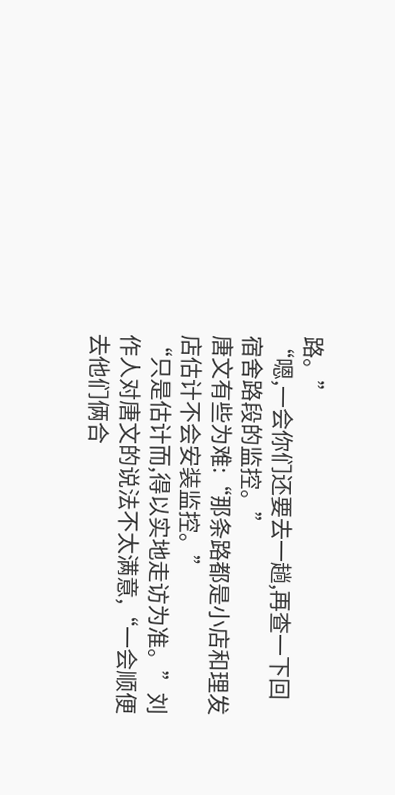路。”
“嗯,一会你们还要去一趟,再查一下回宿舍路段的监控。”
唐文有些为难:“那条路都是小店和理发店估计不会安装监控。”
“只是估计而,得以实地走访为准。”刘作人对唐文的说法不太满意,“一会顺便去他们俩合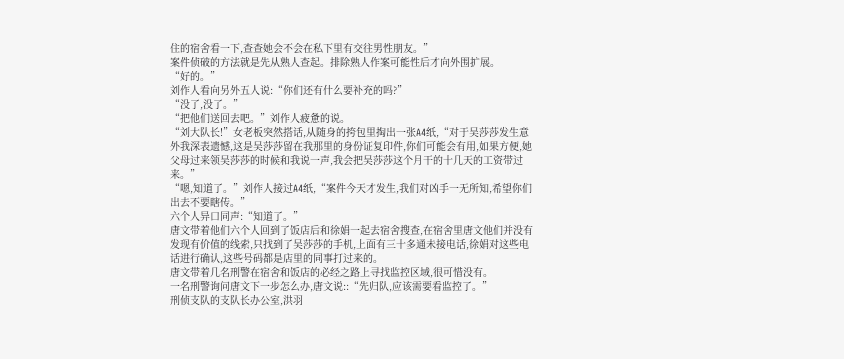住的宿舍看一下,查查她会不会在私下里有交往男性朋友。”
案件侦破的方法就是先从熟人查起。排除熟人作案可能性后才向外围扩展。
“好的。”
刘作人看向另外五人说:“你们还有什么要补充的吗?”
“没了,没了。”
“把他们送回去吧。”刘作人疲惫的说。
“刘大队长!”女老板突然搭话,从随身的挎包里掏出一张A4纸,“对于吴莎莎发生意外我深表遗憾,这是吴莎莎留在我那里的身份证复印件,你们可能会有用,如果方便,她父母过来领吴莎莎的时候和我说一声,我会把吴莎莎这个月干的十几天的工资带过来。”
“嗯,知道了。”刘作人接过A4纸,“案件今天才发生,我们对凶手一无所知,希望你们出去不要瞎传。”
六个人异口同声:“知道了。”
唐文带着他们六个人回到了饭店后和徐娟一起去宿舍搜查,在宿舍里唐文他们并没有发现有价值的线索,只找到了吴莎莎的手机,上面有三十多通未接电话,徐娟对这些电话进行确认,这些号码都是店里的同事打过来的。
唐文带着几名刑警在宿舍和饭店的必经之路上寻找监控区域,很可惜没有。
一名刑警询问唐文下一步怎么办,唐文说::“先归队,应该需要看监控了。”
刑侦支队的支队长办公室,洪羽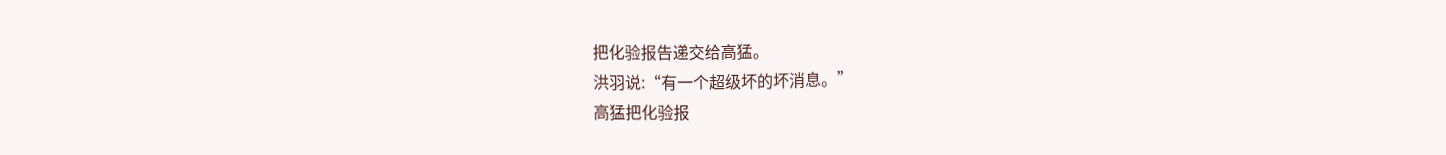把化验报告递交给高猛。
洪羽说:“有一个超级坏的坏消息。”
高猛把化验报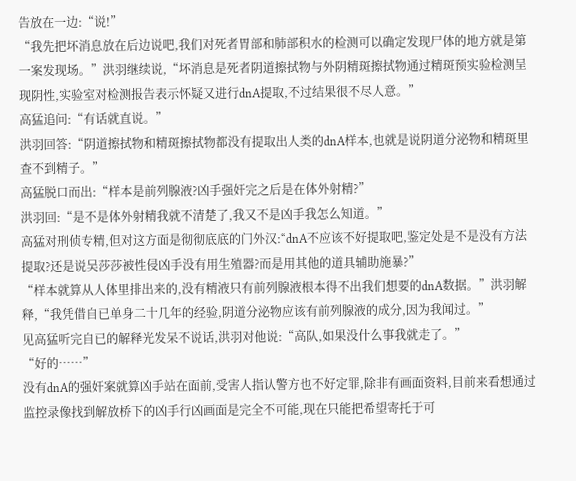告放在一边:“说!”
“我先把坏消息放在后边说吧,我们对死者胃部和肺部积水的检测可以确定发现尸体的地方就是第一案发现场。”洪羽继续说,“坏消息是死者阴道擦拭物与外阴精斑擦拭物通过精斑预实验检测呈现阴性,实验室对检测报告表示怀疑又进行dnA提取,不过结果很不尽人意。”
高猛追问:“有话就直说。”
洪羽回答:“阴道擦拭物和精斑擦拭物都没有提取出人类的dnA样本,也就是说阴道分泌物和精斑里查不到精子。”
高猛脱口而出:“样本是前列腺液?凶手强奸完之后是在体外射精?”
洪羽回:“是不是体外射精我就不清楚了,我又不是凶手我怎么知道。”
高猛对刑侦专精,但对这方面是彻彻底底的门外汉:“dnA不应该不好提取吧,鉴定处是不是没有方法提取?还是说吴莎莎被性侵凶手没有用生殖器?而是用其他的道具辅助施暴?”
“样本就算从人体里排出来的,没有精液只有前列腺液根本得不出我们想要的dnA数据。”洪羽解释,“我凭借自已单身二十几年的经验,阴道分泌物应该有前列腺液的成分,因为我闻过。”
见高猛听完自已的解释光发呆不说话,洪羽对他说:“高队,如果没什么事我就走了。”
“好的……”
没有dnA的强奸案就算凶手站在面前,受害人指认警方也不好定罪,除非有画面资料,目前来看想通过监控录像找到解放桥下的凶手行凶画面是完全不可能,现在只能把希望寄托于可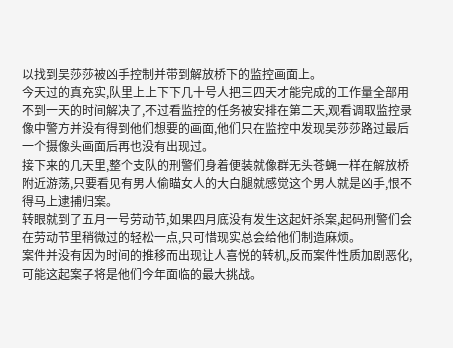以找到吴莎莎被凶手控制并带到解放桥下的监控画面上。
今天过的真充实,队里上上下下几十号人把三四天才能完成的工作量全部用不到一天的时间解决了,不过看监控的任务被安排在第二天,观看调取监控录像中警方并没有得到他们想要的画面,他们只在监控中发现吴莎莎路过最后一个摄像头画面后再也没有出现过。
接下来的几天里,整个支队的刑警们身着便装就像群无头苍蝇一样在解放桥附近游荡,只要看见有男人偷瞄女人的大白腿就感觉这个男人就是凶手,恨不得马上逮捕归案。
转眼就到了五月一号劳动节,如果四月底没有发生这起奸杀案,起码刑警们会在劳动节里稍微过的轻松一点,只可惜现实总会给他们制造麻烦。
案件并没有因为时间的推移而出现让人喜悦的转机,反而案件性质加剧恶化,可能这起案子将是他们今年面临的最大挑战。